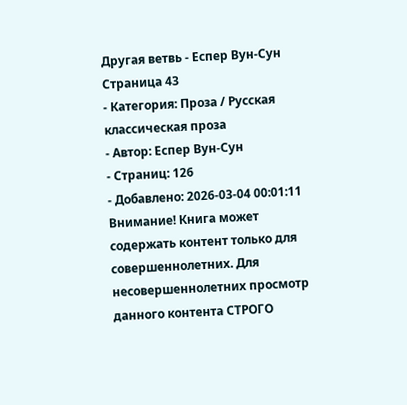Другая ветвь - Еспер Вун-Сун Страница 43
- Категория: Проза / Русская классическая проза
- Автор: Еспер Вун-Сун
- Страниц: 126
- Добавлено: 2026-03-04 00:01:11
Внимание! Книга может содержать контент только для совершеннолетних. Для несовершеннолетних просмотр данного контента СТРОГО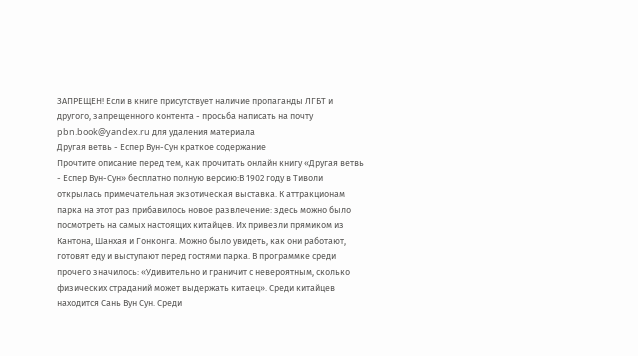ЗАПРЕЩЕН! Если в книге присутствует наличие пропаганды ЛГБТ и другого, запрещенного контента - просьба написать на почту pbn.book@yandex.ru для удаления материала
Другая ветвь - Еспер Вун-Сун краткое содержание
Прочтите описание перед тем, как прочитать онлайн книгу «Другая ветвь - Еспер Вун-Сун» бесплатно полную версию:В 1902 году в Тиволи открылась примечательная экзотическая выставка. К аттракционам парка на этот раз прибавилось новое развлечение: здесь можно было посмотреть на самых настоящих китайцев. Их привезли прямиком из Кантона, Шанхая и Гонконга. Можно было увидеть, как они работают, готовят еду и выступают перед гостями парка. В программке среди прочего значилось: «Удивительно и граничит с невероятным, сколько физических страданий может выдержать китаец». Среди китайцев находится Сань Byн Сун. Среди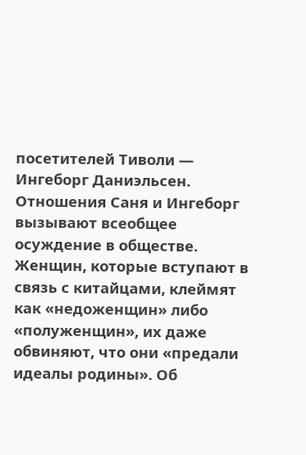посетителей Тиволи — Ингеборг Даниэльсен.
Отношения Саня и Ингеборг вызывают всеобщее осуждение в обществе. Женщин, которые вступают в связь с китайцами, клеймят как «недоженщин» либо «полуженщин», их даже обвиняют, что они «предали идеалы родины». Об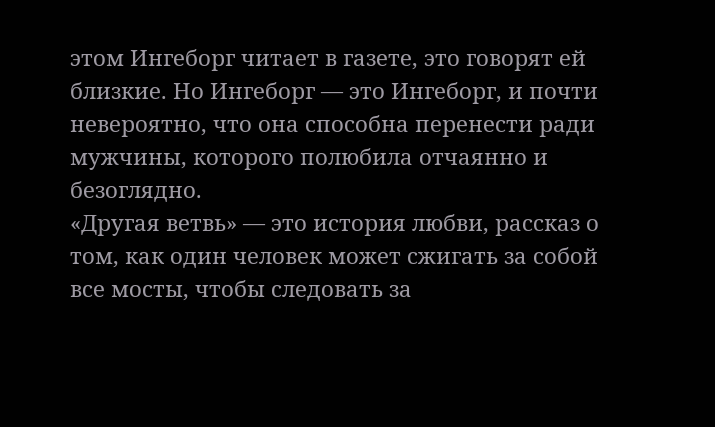этом Ингеборг читает в газете, это говорят ей близкие. Но Ингеборг — это Ингеборг, и почти невероятно, что она способна перенести ради мужчины, которого полюбила отчаянно и безоглядно.
«Другая ветвь» — это история любви, рассказ о том, как один человек может сжигать за собой все мосты, чтобы следовать за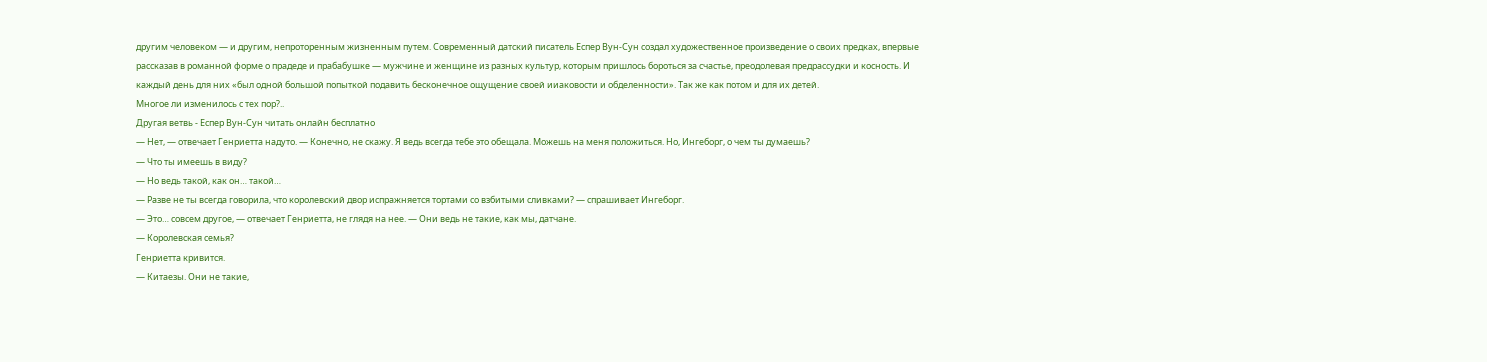другим человеком — и другим, непроторенным жизненным путем. Современный датский писатель Еспер Вун-Сун создал художественное произведение о своих предках, впервые рассказав в романной форме о прадеде и прабабушке — мужчине и женщине из разных культур, которым пришлось бороться за счастье, преодолевая предрассудки и косность. И каждый день для них «был одной большой попыткой подавить бесконечное ощущение своей ииаковости и обделенности». Так же как потом и для их детей.
Многое ли изменилось с тех пор?..
Другая ветвь - Еспер Вун-Сун читать онлайн бесплатно
— Нет, — отвечает Генриетта надуто. — Конечно, не скажу. Я ведь всегда тебе это обещала. Можешь на меня положиться. Но, Ингеборг, о чем ты думаешь?
— Что ты имеешь в виду?
— Но ведь такой, как он… такой…
— Разве не ты всегда говорила, что королевский двор испражняется тортами со взбитыми сливками? — спрашивает Ингеборг.
— Это… совсем другое, — отвечает Генриетта, не глядя на нее. — Они ведь не такие, как мы, датчане.
— Королевская семья?
Генриетта кривится.
— Китаезы. Они не такие,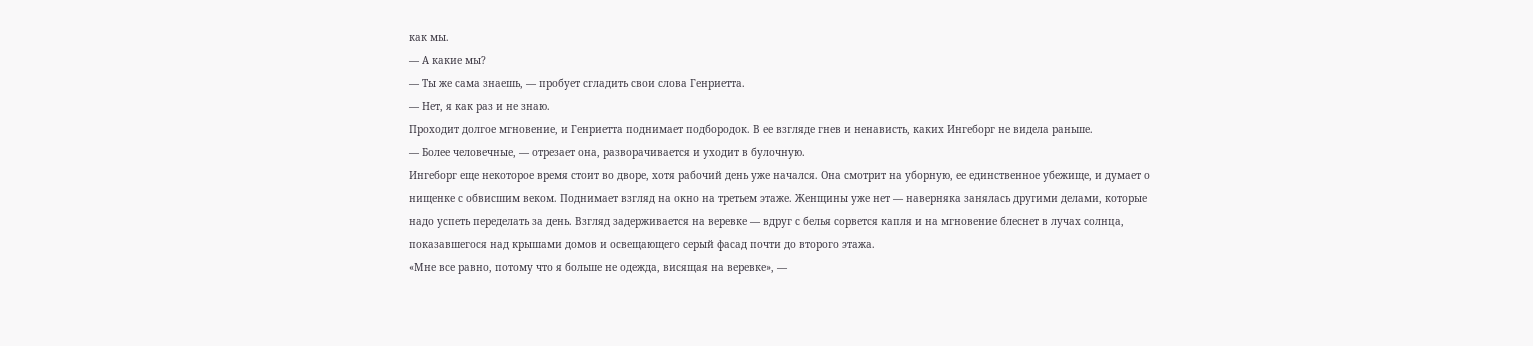как мы.
— А какие мы?
— Ты же сама знаешь, — пробует сгладить свои слова Генриетта.
— Нет, я как раз и не знаю.
Проходит долгое мгновение, и Генриетта поднимает подбородок. В ее взгляде гнев и ненависть, каких Ингеборг не видела раньше.
— Более человечные, — отрезает она, разворачивается и уходит в булочную.
Ингеборг еще некоторое время стоит во дворе, хотя рабочий день уже начался. Она смотрит на уборную, ее единственное убежище, и думает о нищенке с обвисшим веком. Поднимает взгляд на окно на третьем этаже. Женщины уже нет — наверняка занялась другими делами, которые надо успеть переделать за день. Взгляд задерживается на веревке — вдруг с белья сорвется капля и на мгновение блеснет в лучах солнца, показавшегося над крышами домов и освещающего серый фасад почти до второго этажа.
«Мне все равно, потому что я больше не одежда, висящая на веревке», —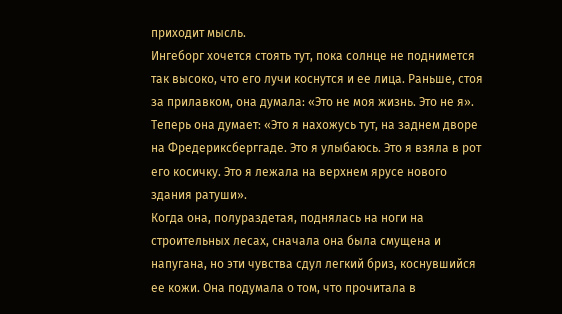приходит мысль.
Ингеборг хочется стоять тут, пока солнце не поднимется так высоко, что его лучи коснутся и ее лица. Раньше, стоя за прилавком, она думала: «Это не моя жизнь. Это не я». Теперь она думает: «Это я нахожусь тут, на заднем дворе на Фредериксберггаде. Это я улыбаюсь. Это я взяла в рот его косичку. Это я лежала на верхнем ярусе нового здания ратуши».
Когда она, полураздетая, поднялась на ноги на строительных лесах, сначала она была смущена и напугана, но эти чувства сдул легкий бриз, коснувшийся ее кожи. Она подумала о том, что прочитала в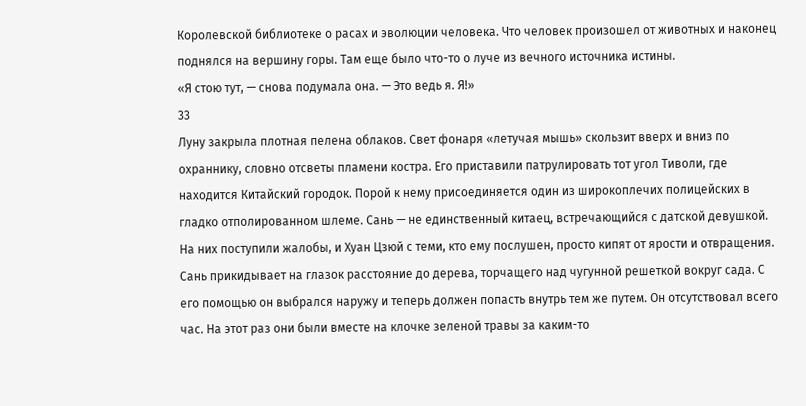Королевской библиотеке о расах и эволюции человека. Что человек произошел от животных и наконец поднялся на вершину горы. Там еще было что-то о луче из вечного источника истины.
«Я стою тут, — снова подумала она. — Это ведь я. Я!»
33
Луну закрыла плотная пелена облаков. Свет фонаря «летучая мышь» скользит вверх и вниз по охраннику, словно отсветы пламени костра. Его приставили патрулировать тот угол Тиволи, где находится Китайский городок. Порой к нему присоединяется один из широкоплечих полицейских в гладко отполированном шлеме. Сань — не единственный китаец, встречающийся с датской девушкой. На них поступили жалобы, и Хуан Цзюй с теми, кто ему послушен, просто кипят от ярости и отвращения. Сань прикидывает на глазок расстояние до дерева, торчащего над чугунной решеткой вокруг сада. С его помощью он выбрался наружу и теперь должен попасть внутрь тем же путем. Он отсутствовал всего час. На этот раз они были вместе на клочке зеленой травы за каким-то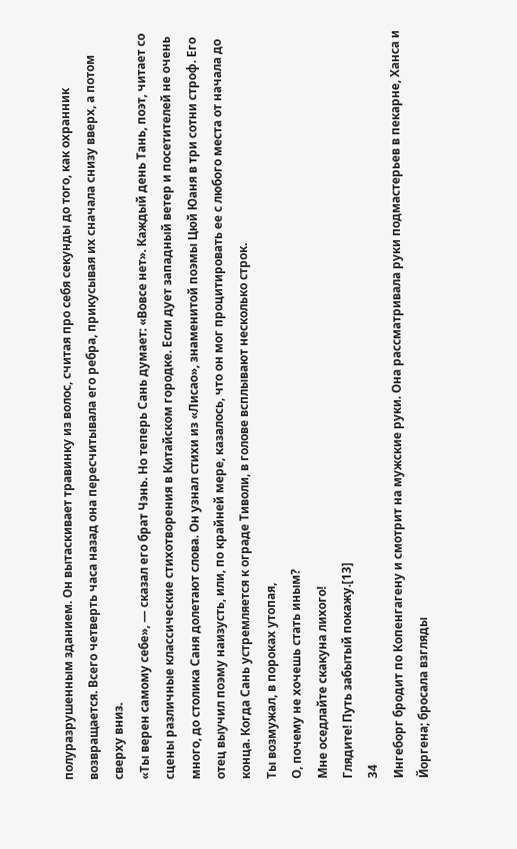полуразрушенным зданием. Он вытаскивает травинку из волос, считая про себя секунды до того, как охранник возвращается. Всего четверть часа назад она пересчитывала его ребра, прикусывая их сначала снизу вверх, а потом сверху вниз.
«Ты верен самому себе», — сказал его брат Чэнь. Но теперь Сань думает: «Вовсе нет». Каждый день Тань, поэт, читает со сцены различные классические стихотворения в Китайском городке. Если дует западный ветер и посетителей не очень много, до столика Саня долетают слова. Он узнал стихи из «Лисао», знаменитой поэмы Цюй Юаня в три сотни строф. Его отец выучил поэму наизусть, или, по крайней мере, казалось, что он мог процитировать ее с любого места от начала до конца. Когда Сань устремляется к ограде Тиволи, в голове всплывают несколько строк.
Ты возмужал, в пороках утопая,
О, почему не хочешь стать иным?
Мне оседлайте скакуна лихого!
Глядите! Путь забытый покажу.[13]
34
Ингеборг бродит по Копенгагену и смотрит на мужские руки. Она рассматривала руки подмастерьев в пекарне, Ханса и Йоргена; бросала взгляды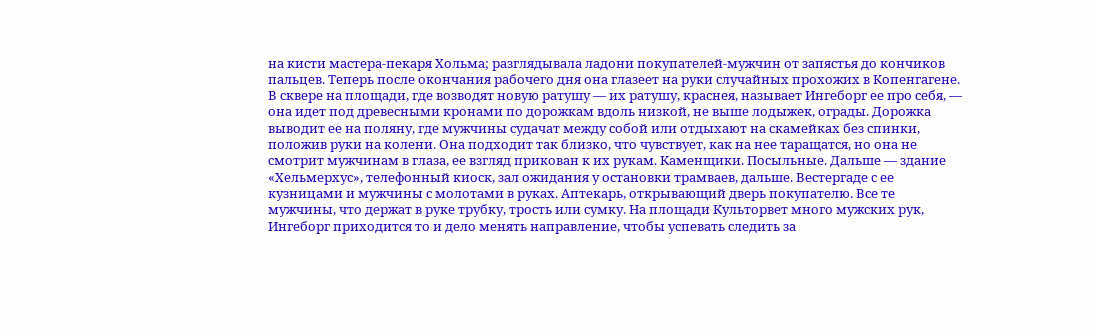на кисти мастера-пекаря Хольма; разглядывала ладони покупателей-мужчин от запястья до кончиков пальцев. Теперь после окончания рабочего дня она глазеет на руки случайных прохожих в Копенгагене. В сквере на площади, где возводят новую ратушу — их ратушу, краснея, называет Ингеборг ее про себя, — она идет под древесными кронами по дорожкам вдоль низкой, не выше лодыжек, ограды. Дорожка выводит ее на поляну, где мужчины судачат между собой или отдыхают на скамейках без спинки, положив руки на колени. Она подходит так близко, что чувствует, как на нее таращатся, но она не смотрит мужчинам в глаза, ее взгляд прикован к их рукам. Каменщики. Посыльные. Дальше — здание «Хельмерхус», телефонный киоск, зал ожидания у остановки трамваев, дальше. Вестергаде с ее кузницами и мужчины с молотами в руках. Аптекарь, открывающий дверь покупателю. Все те мужчины, что держат в руке трубку, трость или сумку. На площади Культорвет много мужских рук, Ингеборг приходится то и дело менять направление, чтобы успевать следить за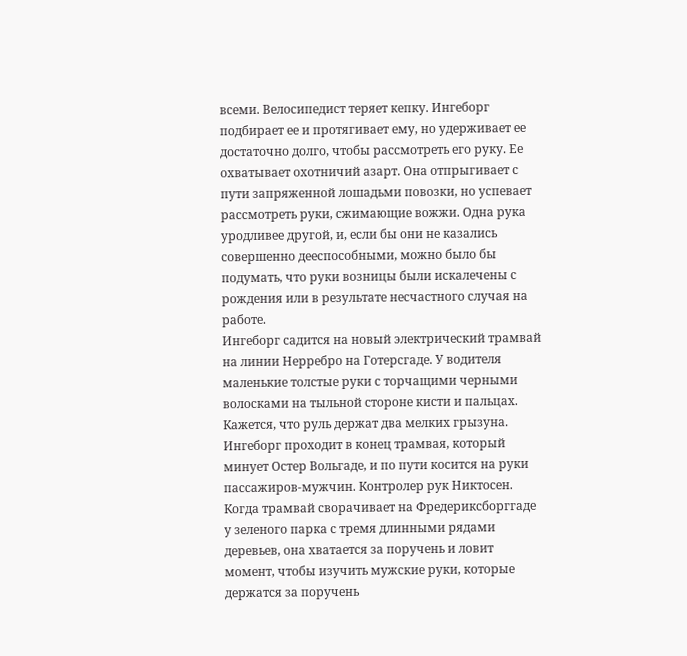всеми. Велосипедист теряет кепку. Ингеборг подбирает ее и протягивает ему, но удерживает ее достаточно долго, чтобы рассмотреть его руку. Ее охватывает охотничий азарт. Она отпрыгивает с пути запряженной лошадьми повозки, но успевает рассмотреть руки, сжимающие вожжи. Одна рука уродливее другой, и, если бы они не казались совершенно дееспособными, можно было бы подумать, что руки возницы были искалечены с рождения или в результате несчастного случая на работе.
Ингеборг садится на новый электрический трамвай на линии Нерребро на Готерсгаде. У водителя маленькие толстые руки с торчащими черными волосками на тыльной стороне кисти и пальцах. Кажется, что руль держат два мелких грызуна. Ингеборг проходит в конец трамвая, который минует Остер Вольгаде, и по пути косится на руки пассажиров-мужчин. Контролер рук Никтосен. Когда трамвай сворачивает на Фредериксборггаде у зеленого парка с тремя длинными рядами деревьев, она хватается за поручень и ловит момент, чтобы изучить мужские руки, которые держатся за поручень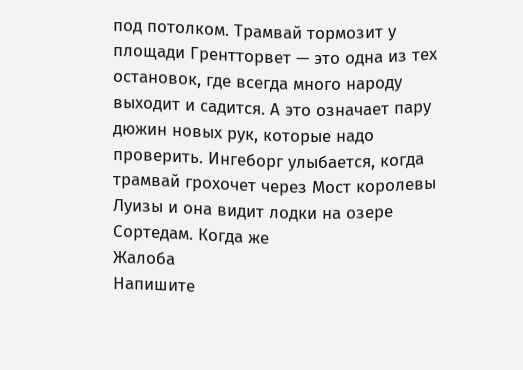под потолком. Трамвай тормозит у площади Грентторвет — это одна из тех остановок, где всегда много народу выходит и садится. А это означает пару дюжин новых рук, которые надо проверить. Ингеборг улыбается, когда трамвай грохочет через Мост королевы Луизы и она видит лодки на озере Сортедам. Когда же
Жалоба
Напишите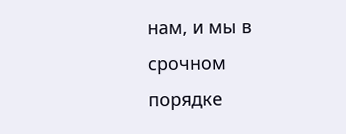нам, и мы в срочном порядке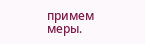примем меры.